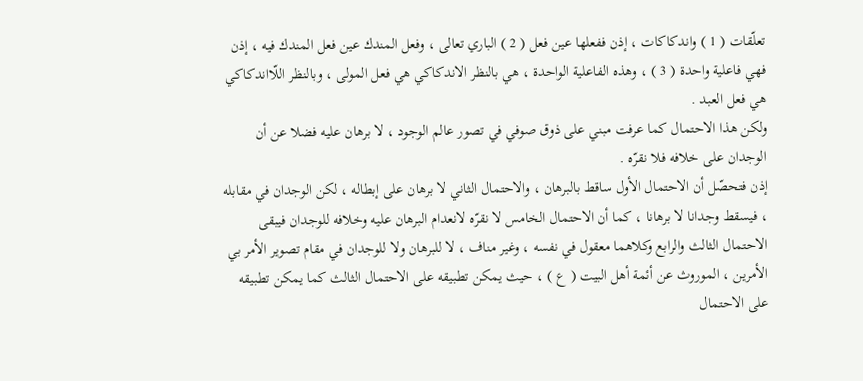تعلّقات ( 1 ) واندكاكات ، إذن ففعلها عين فعل ( 2 ) الباري تعالى ، وفعل المندك عين فعل المندك فيه ، إذن فهي فاعلية واحدة ( 3 ) ، وهذه الفاعلية الواحدة ، هي بالنظر الاندكاكي هي فعل المولى ، وبالنظر اللّااندكاكي هي فعل العبد .
ولكن هذا الاحتمال كما عرفت مبني على ذوق صوفي في تصور عالم الوجود ، لا برهان عليه فضلا عن أن الوجدان على خلافه فلا نقرّه .
إذن فتحصّل أن الاحتمال الأول ساقط بالبرهان ، والاحتمال الثاني لا برهان على إبطاله ، لكن الوجدان في مقابله ، فيسقط وجدانا لا برهانا ، كما أن الاحتمال الخامس لا نقرّه لانعدام البرهان عليه وخلافه للوجدان فيبقى الاحتمال الثالث والرابع وكلاهما معقول في نفسه ، وغير مناف ، لا للبرهان ولا للوجدان في مقام تصوير الأمر بي الأمرين ، الموروث عن أئمة أهل البيت ( ع ) ، حيث يمكن تطبيقه على الاحتمال الثالث كما يمكن تطبيقه على الاحتمال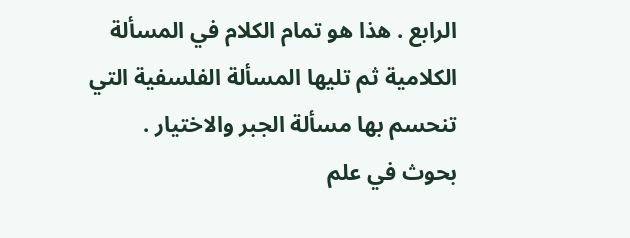الرابع . هذا هو تمام الكلام في المسألة الكلامية ثم تليها المسألة الفلسفية التي تنحسم بها مسألة الجبر والاختيار .
بحوث في علم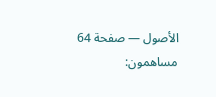الأصول — صفحة 64
مساهمون: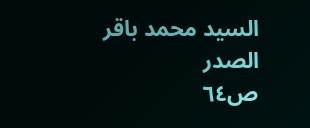السيد محمد باقر الصدر
ص٦٤